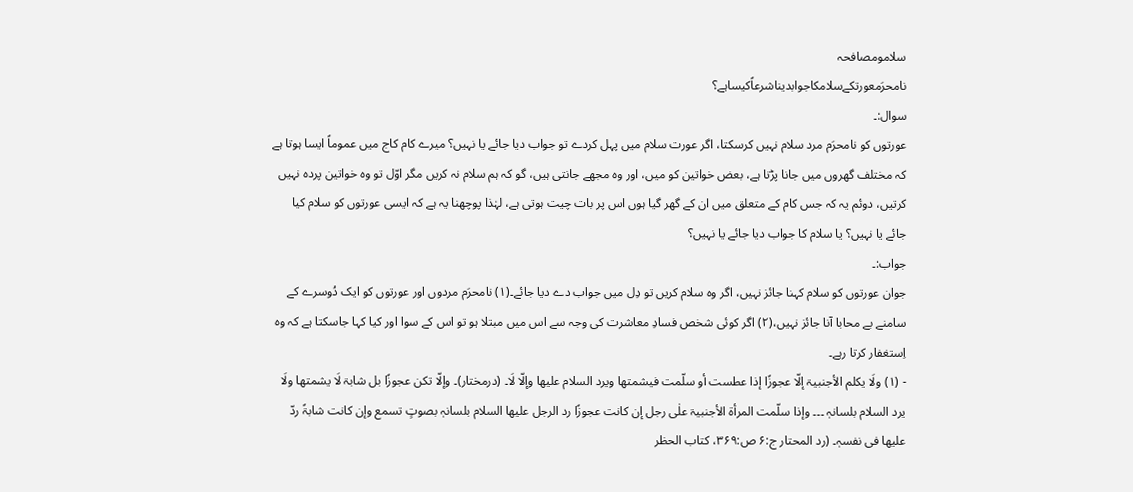سلامومصافحہ
نامحرَمعورتکےسلامکاجوابدیناشرعاًکیساہے؟
سوال:۔
عورتوں کو نامحرَم مرد سلام نہیں کرسکتا، اگر عورت سلام میں پہل کردے تو جواب دیا جائے یا نہیں؟ میرے کام کاج میں عموماً ایسا ہوتا ہے کہ مختلف گھروں میں جانا پڑتا ہے، بعض خواتین کو میں، اور وہ مجھے جانتی ہیں، گو کہ ہم سلام نہ کریں مگر اوّل تو وہ خواتین پردہ نہیں کرتیں، دوئم یہ کہ جس کام کے متعلق میں ان کے گھر گیا ہوں اس پر بات چیت ہوتی ہے، لہٰذا پوچھنا یہ ہے کہ ایسی عورتوں کو سلام کیا جائے یا نہیں؟ یا سلام کا جواب دیا جائے یا نہیں؟
جواب:۔
جوان عورتوں کو سلام کہنا جائز نہیں، اگر وہ سلام کریں تو دِل میں جواب دے دیا جائے۔(۱) نامحرَم مردوں اور عورتوں کو ایک دُوسرے کے سامنے بے محابا آنا جائز نہیں،(۲) اگر کوئی شخص فسادِ معاشرت کی وجہ سے اس میں مبتلا ہو تو اس کے سوا اور کیا کہا جاسکتا ہے کہ وہ اِستغفار کرتا رہے۔
- (۱) ولَا یکلم الأجنبیۃ إلّا عجوزًا إذا عطست أو سلّمت فیشمتھا ویرد السلام علیھا وإلّا لَا۔ (درمختار)۔ وإلّا تکن عجوزًا بل شابۃ لَا یشمتھا ولَا یرد السلام بلسانہٖ ۔۔۔ وإذا سلّمت المرأۃ الأجنبیۃ علٰی رجل إن کانت عجوزًا رد الرجل علیھا السلام بلسانہٖ بصوتٍ تسمع وإن کانت شابۃً ردّ علیھا فی نفسہٖ۔ (رد المحتار ج:۶ ص:۳۶۹، کتاب الحظر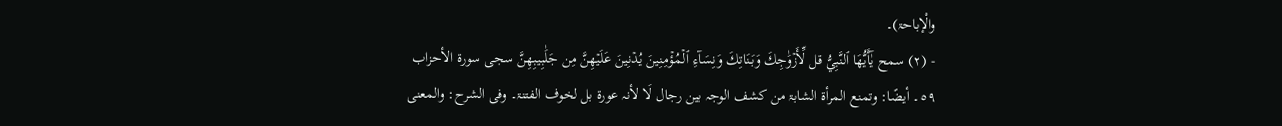والْإباحۃ)۔
- (۲) سمح يٰٓأَيُّهَا ٱلنَّبِيُّ قل لِّأَزۡوَٰجِكَ وَبَنَاتِكَ وَنِسَآءِ ٱلۡمُؤۡمِنِينَ يُدۡنِينَ عَلَيۡهِنَّ مِن جَلَٰبِيبِهِنَّ سجى سورة الأحزاب ٥٩۔ أیضًا: وتمنع المرأۃ الشابۃ من کشف الوجہ بین رجال لَا لأنہ عورۃ بل لخوف الفتنۃ۔ وفی الشرح: والمعنی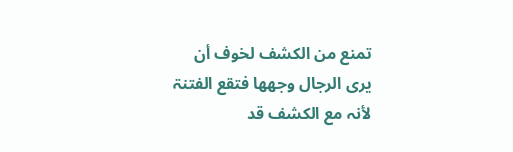تمنع من الکشف لخوف أن یری الرجال وجھھا فتقع الفتنۃ لأنہ مع الکشف قد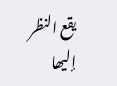یقع النظر إلیھا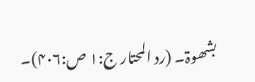بشھوۃ۔ (رد المحتار ج:۱ ص:۴۰۶)۔